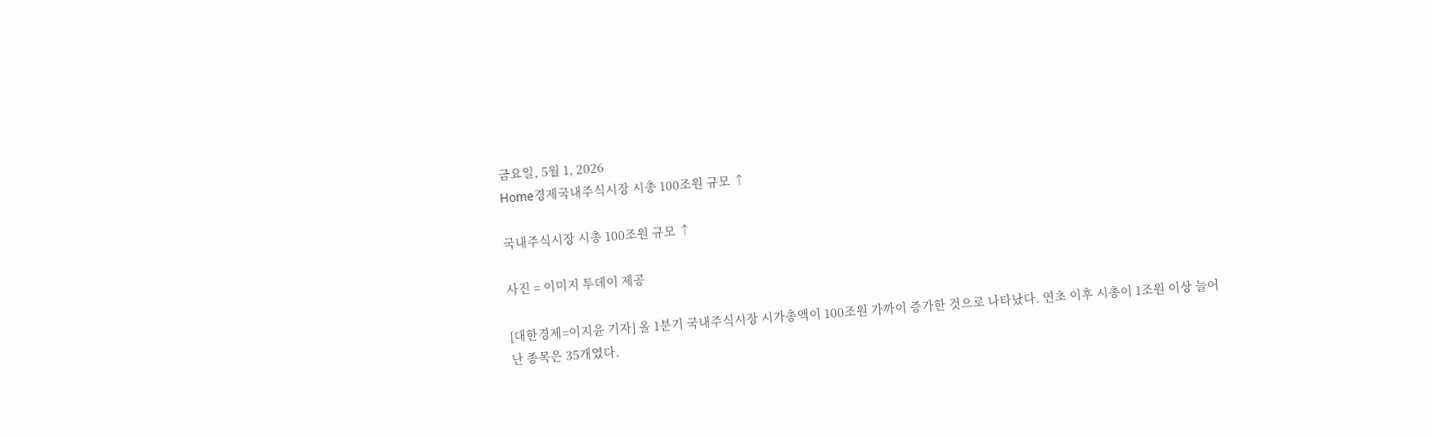금요일, 5월 1, 2026
Home경제국내주식시장 시총 100조원 규모 ↑

국내주식시장 시총 100조원 규모 ↑

사진 = 이미지 투데이 제공

[대한경제=이지윤 기자] 올 1분기 국내주식시장 시가총액이 100조원 가까이 증가한 것으로 나타났다. 연초 이후 시총이 1조원 이상 늘어난 종목은 35개였다.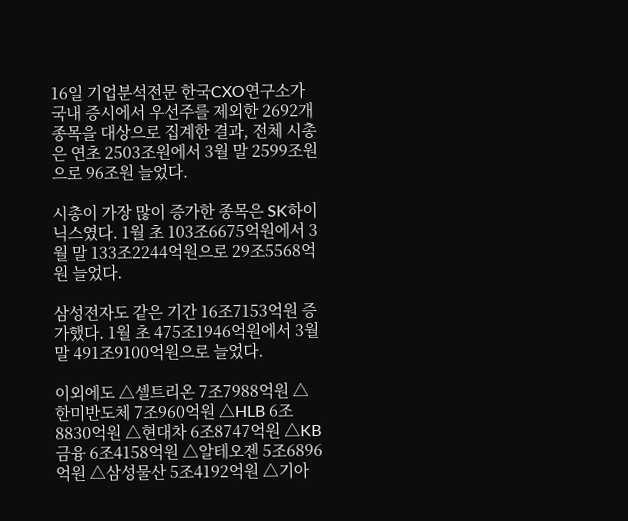16일 기업분석전문 한국CXO연구소가 국내 증시에서 우선주를 제외한 2692개 종목을 대상으로 집계한 결과, 전체 시총은 연초 2503조원에서 3월 말 2599조원으로 96조원 늘었다.

시총이 가장 많이 증가한 종목은 SK하이닉스였다. 1월 초 103조6675억원에서 3월 말 133조2244억원으로 29조5568억원 늘었다.

삼성전자도 같은 기간 16조7153억원 증가했다. 1월 초 475조1946억원에서 3월 말 491조9100억원으로 늘었다.

이외에도 △셀트리온 7조7988억원 △한미반도체 7조960억원 △HLB 6조8830억원 △현대차 6조8747억원 △KB금융 6조4158억원 △알테오젠 5조6896억원 △삼성물산 5조4192억원 △기아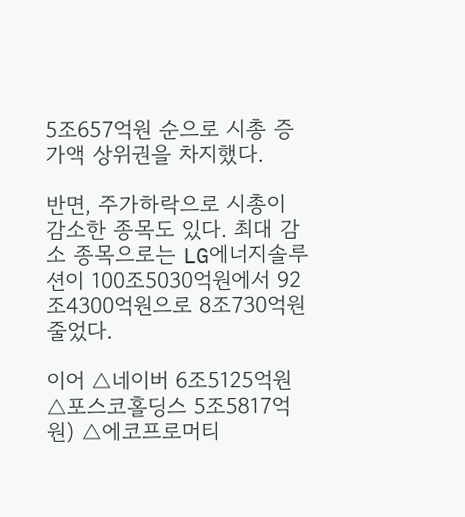5조657억원 순으로 시총 증가액 상위권을 차지했다.

반면, 주가하락으로 시총이 감소한 종목도 있다. 최대 감소 종목으로는 LG에너지솔루션이 100조5030억원에서 92조4300억원으로 8조730억원 줄었다.

이어 △네이버 6조5125억원 △포스코홀딩스 5조5817억원) △에코프로머티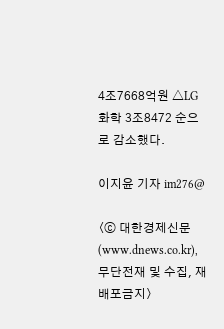4조7668억원 △LG화학 3조8472 순으로 감소했다.

이지윤 기자 im276@

〈ⓒ 대한경제신문(www.dnews.co.kr), 무단전재 및 수집, 재배포금지〉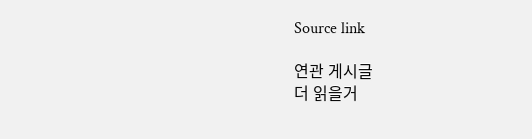Source link

연관 게시글
더 읽을거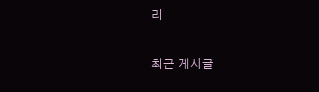리

최근 게시글